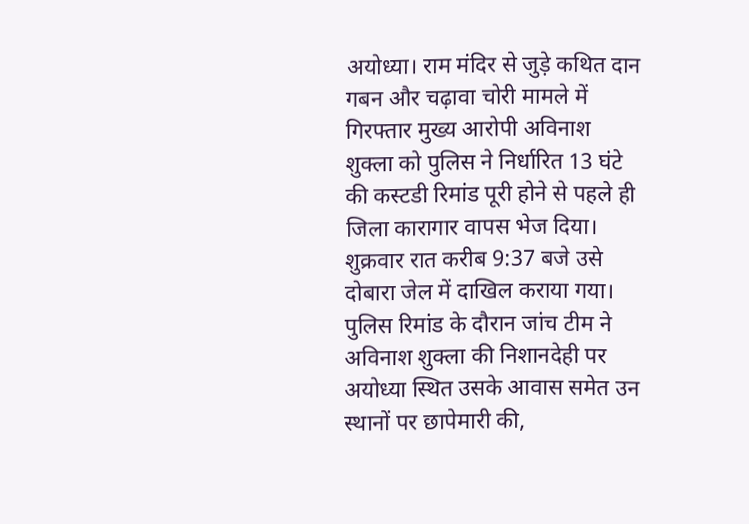अयोध्या। राम मंदिर से जुड़े कथित दान गबन और चढ़ावा चोरी मामले में गिरफ्तार मुख्य आरोपी अविनाश शुक्ला को पुलिस ने निर्धारित 13 घंटे की कस्टडी रिमांड पूरी होने से पहले ही जिला कारागार वापस भेज दिया। शुक्रवार रात करीब 9:37 बजे उसे दोबारा जेल में दाखिल कराया गया।
पुलिस रिमांड के दौरान जांच टीम ने अविनाश शुक्ला की निशानदेही पर अयोध्या स्थित उसके आवास समेत उन स्थानों पर छापेमारी की,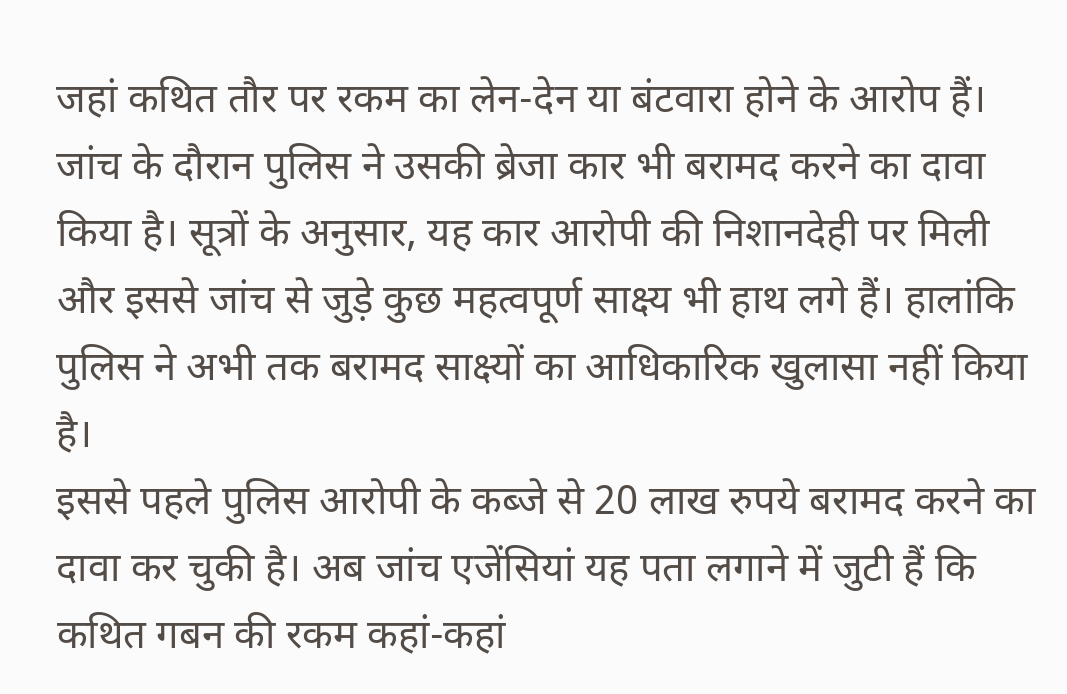जहां कथित तौर पर रकम का लेन-देन या बंटवारा होने के आरोप हैं। जांच के दौरान पुलिस ने उसकी ब्रेजा कार भी बरामद करने का दावा किया है। सूत्रों के अनुसार, यह कार आरोपी की निशानदेही पर मिली और इससे जांच से जुड़े कुछ महत्वपूर्ण साक्ष्य भी हाथ लगे हैं। हालांकि पुलिस ने अभी तक बरामद साक्ष्यों का आधिकारिक खुलासा नहीं किया है।
इससे पहले पुलिस आरोपी के कब्जे से 20 लाख रुपये बरामद करने का दावा कर चुकी है। अब जांच एजेंसियां यह पता लगाने में जुटी हैं कि कथित गबन की रकम कहां-कहां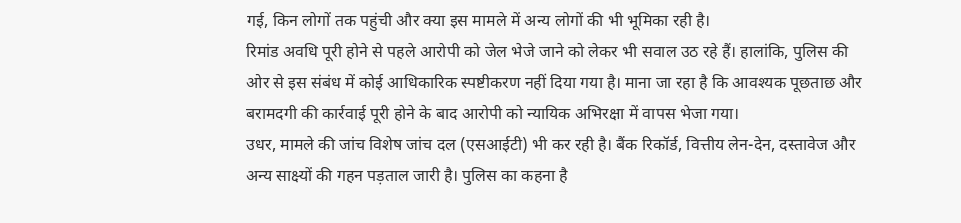गई, किन लोगों तक पहुंची और क्या इस मामले में अन्य लोगों की भी भूमिका रही है।
रिमांड अवधि पूरी होने से पहले आरोपी को जेल भेजे जाने को लेकर भी सवाल उठ रहे हैं। हालांकि, पुलिस की ओर से इस संबंध में कोई आधिकारिक स्पष्टीकरण नहीं दिया गया है। माना जा रहा है कि आवश्यक पूछताछ और बरामदगी की कार्रवाई पूरी होने के बाद आरोपी को न्यायिक अभिरक्षा में वापस भेजा गया।
उधर, मामले की जांच विशेष जांच दल (एसआईटी) भी कर रही है। बैंक रिकॉर्ड, वित्तीय लेन-देन, दस्तावेज और अन्य साक्ष्यों की गहन पड़ताल जारी है। पुलिस का कहना है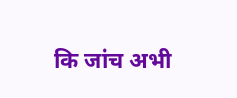कि जांच अभी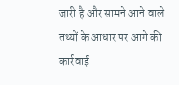जारी है और सामने आने वाले तथ्यों के आधार पर आगे की कार्रवाई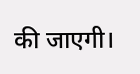की जाएगी।